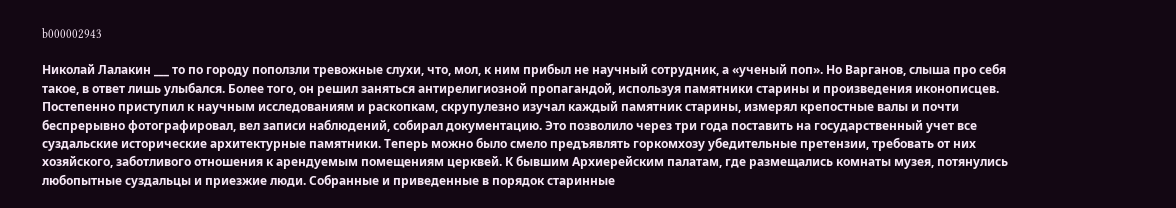b000002943

Николай Лалакин ___ то по городу поползли тревожные слухи, что, мол, к ним прибыл не научный сотрудник, а «ученый поп». Но Варганов, слыша про себя такое, в ответ лишь улыбался. Более того, он решил заняться антирелигиозной пропагандой, используя памятники старины и произведения иконописцев. Постепенно приступил к научным исследованиям и раскопкам, скрупулезно изучал каждый памятник старины, измерял крепостные валы и почти беспрерывно фотографировал, вел записи наблюдений, собирал документацию. Это позволило через три года поставить на государственный учет все суздальские исторические архитектурные памятники. Теперь можно было смело предъявлять горкомхозу убедительные претензии, требовать от них хозяйского, заботливого отношения к арендуемым помещениям церквей. К бывшим Архиерейским палатам, где размещались комнаты музея, потянулись любопытные суздальцы и приезжие люди. Собранные и приведенные в порядок старинные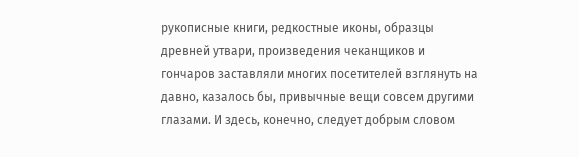рукописные книги, редкостные иконы, образцы древней утвари, произведения чеканщиков и гончаров заставляли многих посетителей взглянуть на давно, казалось бы, привычные вещи совсем другими глазами. И здесь, конечно, следует добрым словом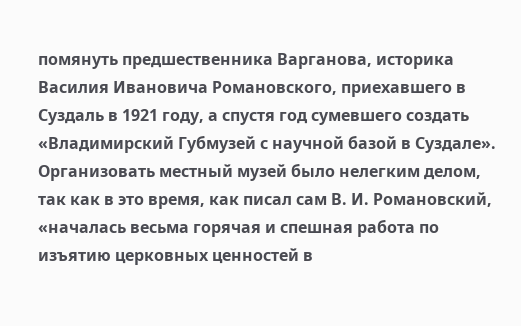помянуть предшественника Варганова, историка Василия Ивановича Романовского, приехавшего в Суздаль в 1921 году, а спустя год сумевшего создать «Владимирский Губмузей с научной базой в Суздале». Организовать местный музей было нелегким делом, так как в это время, как писал сам В. И. Романовский, «началась весьма горячая и спешная работа по изъятию церковных ценностей в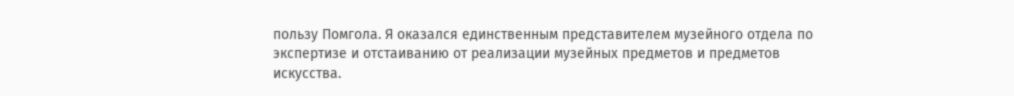пользу Помгола. Я оказался единственным представителем музейного отдела по экспертизе и отстаиванию от реализации музейных предметов и предметов искусства.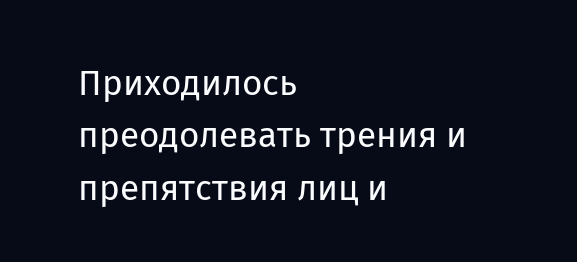Приходилось преодолевать трения и препятствия лиц и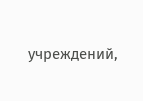учреждений,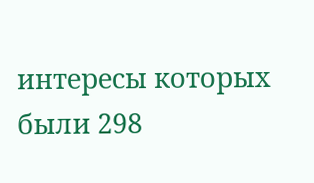интересы которых были 298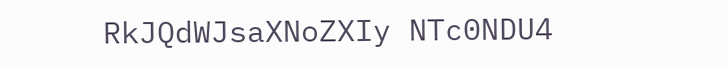RkJQdWJsaXNoZXIy NTc0NDU4